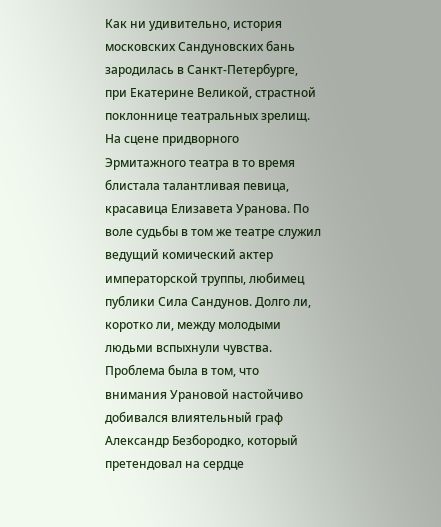Как ни удивительно, история московских Сандуновских бань зародилась в Санкт-Петербурге, при Екатерине Великой, страстной поклоннице театральных зрелищ. На сцене придворного Эрмитажного театра в то время блистала талантливая певица, красавица Елизавета Уранова. По воле судьбы в том же театре служил ведущий комический актер императорской труппы, любимец публики Сила Сандунов. Долго ли, коротко ли, между молодыми людьми вспыхнули чувства. Проблема была в том, что внимания Урановой настойчиво добивался влиятельный граф Александр Безбородко, который претендовал на сердце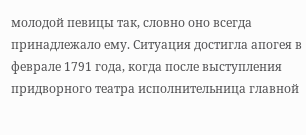молодой певицы так, словно оно всегда принадлежало ему. Ситуация достигла апогея в феврале 1791 года, когда после выступления придворного театра исполнительница главной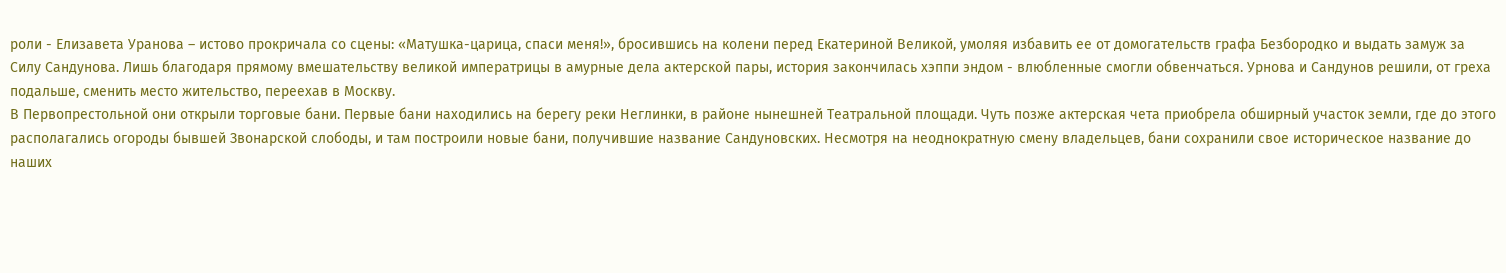роли - Елизавета Уранова – истово прокричала со сцены: «Матушка-царица, спаси меня!», бросившись на колени перед Екатериной Великой, умоляя избавить ее от домогательств графа Безбородко и выдать замуж за Силу Сандунова. Лишь благодаря прямому вмешательству великой императрицы в амурные дела актерской пары, история закончилась хэппи эндом - влюбленные смогли обвенчаться. Урнова и Сандунов решили, от греха подальше, сменить место жительство, переехав в Москву.
В Первопрестольной они открыли торговые бани. Первые бани находились на берегу реки Неглинки, в районе нынешней Театральной площади. Чуть позже актерская чета приобрела обширный участок земли, где до этого располагались огороды бывшей Звонарской слободы, и там построили новые бани, получившие название Сандуновских. Несмотря на неоднократную смену владельцев, бани сохранили свое историческое название до наших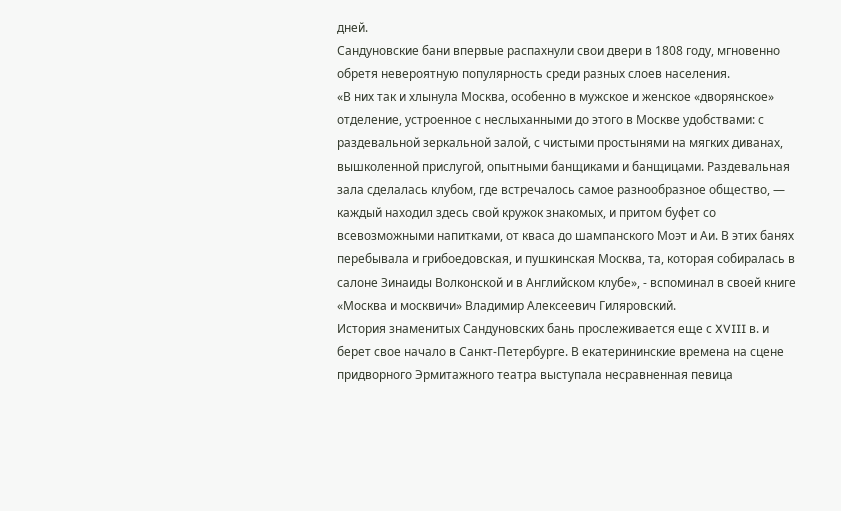дней.
Сандуновские бани впервые распахнули свои двери в 1808 году, мгновенно обретя невероятную популярность среди разных слоев населения.
«В них так и хлынула Москва, особенно в мужское и женское «дворянское» отделение, устроенное с неслыханными до этого в Москве удобствами: с раздевальной зеркальной залой, с чистыми простынями на мягких диванах, вышколенной прислугой, опытными банщиками и банщицами. Раздевальная зала сделалась клубом, где встречалось самое разнообразное общество, — каждый находил здесь свой кружок знакомых, и притом буфет со всевозможными напитками, от кваса до шампанского Моэт и Аи. В этих банях перебывала и грибоедовская, и пушкинская Москва, та, которая собиралась в салоне Зинаиды Волконской и в Английском клубе», - вспоминал в своей книге «Москва и москвичи» Владимир Алексеевич Гиляровский.
История знаменитых Сандуновских бань прослеживается еще с XVIII в. и берет свое начало в Санкт-Петербурге. В екатерининские времена на сцене придворного Эрмитажного театра выступала несравненная певица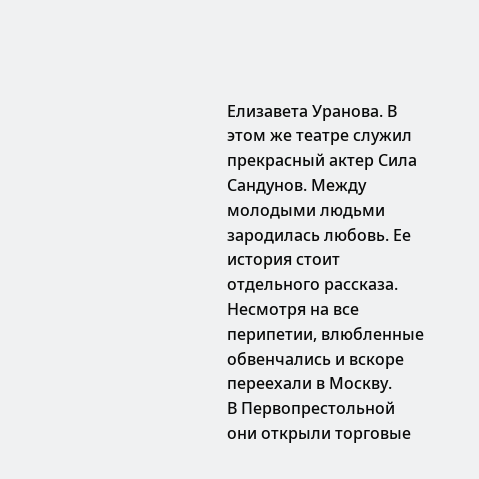Елизавета Уранова. В этом же театре служил прекрасный актер Сила Сандунов. Между молодыми людьми зародилась любовь. Ее история стоит отдельного рассказа. Несмотря на все перипетии, влюбленные обвенчались и вскоре переехали в Москву.
В Первопрестольной они открыли торговые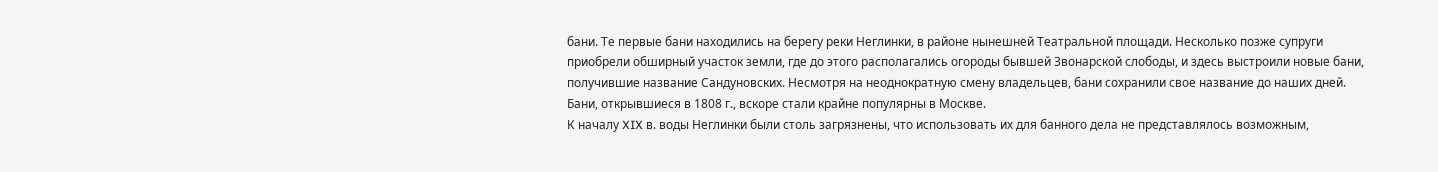бани. Те первые бани находились на берегу реки Неглинки, в районе нынешней Театральной площади. Несколько позже супруги приобрели обширный участок земли, где до этого располагались огороды бывшей Звонарской слободы, и здесь выстроили новые бани, получившие название Сандуновских. Несмотря на неоднократную смену владельцев, бани сохранили свое название до наших дней.
Бани, открывшиеся в 1808 г., вскоре стали крайне популярны в Москве.
К началу XIX в. воды Неглинки были столь загрязнены, что использовать их для банного дела не представлялось возможным,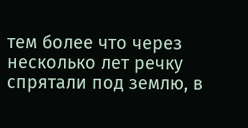тем более что через несколько лет речку спрятали под землю, в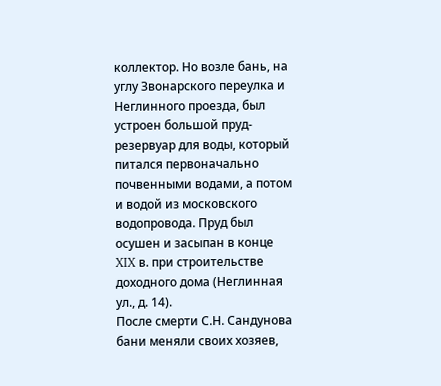коллектор. Но возле бань, на углу Звонарского переулка и Неглинного проезда, был устроен большой пруд-резервуар для воды, который питался первоначально почвенными водами, а потом и водой из московского водопровода. Пруд был осушен и засыпан в конце XIX в. при строительстве доходного дома (Неглинная ул., д. 14).
После смерти С.Н. Сандунова бани меняли своих хозяев,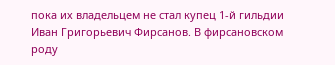пока их владельцем не стал купец 1-й гильдии Иван Григорьевич Фирсанов. В фирсановском роду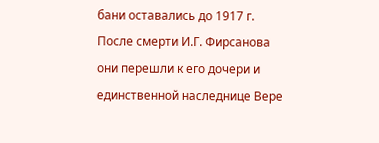бани оставались до 1917 г.
После смерти И.Г. Фирсанова они перешли к его дочери и единственной наследнице Вере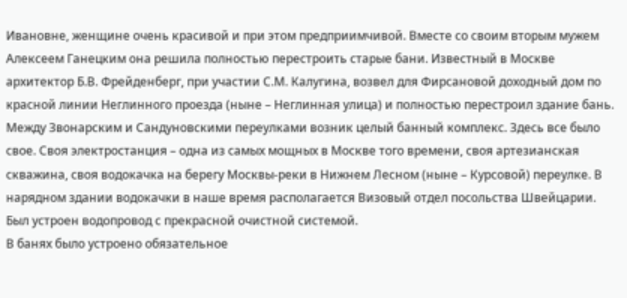Ивановне, женщине очень красивой и при этом предприимчивой. Вместе со своим вторым мужем Алексеем Ганецким она решила полностью перестроить старые бани. Известный в Москве архитектор Б.В. Фрейденберг, при участии С.М. Калугина, возвел для Фирсановой доходный дом по красной линии Неглинного проезда (ныне – Неглинная улица) и полностью перестроил здание бань.
Между Звонарским и Сандуновскими переулками возник целый банный комплекс. Здесь все было свое. Своя электростанция – одна из самых мощных в Москве того времени, своя артезианская скважина, своя водокачка на берегу Москвы-реки в Нижнем Лесном (ныне – Курсовой) переулке. В нарядном здании водокачки в наше время располагается Визовый отдел посольства Швейцарии. Был устроен водопровод с прекрасной очистной системой.
В банях было устроено обязательное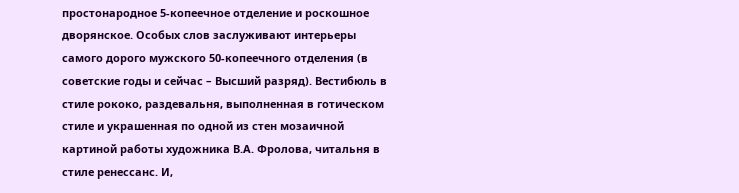простонародное 5-копеечное отделение и роскошное дворянское. Особых слов заслуживают интерьеры самого дорого мужского 50-копеечного отделения (в советские годы и сейчас – Высший разряд). Вестибюль в стиле рококо, раздевальня, выполненная в готическом стиле и украшенная по одной из стен мозаичной картиной работы художника В.А. Фролова, читальня в стиле ренессанс. И,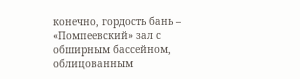конечно, гордость бань – «Помпеевский» зал с обширным бассейном, облицованным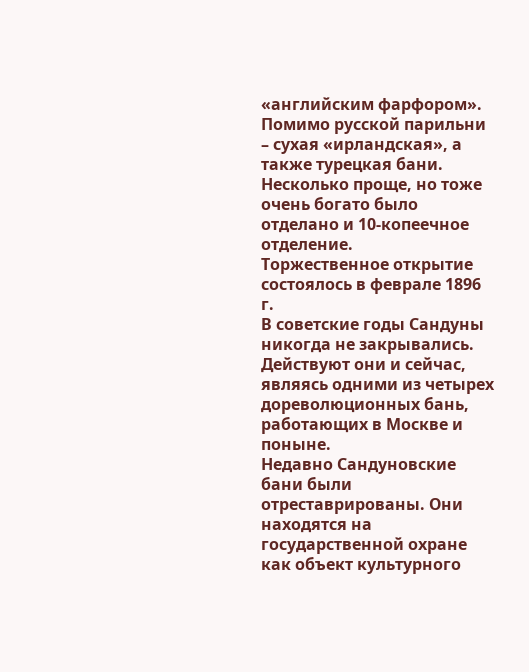«английским фарфором». Помимо русской парильни – сухая «ирландская», а также турецкая бани.
Несколько проще, но тоже очень богато было отделано и 10-копеечное отделение.
Торжественное открытие состоялось в феврале 1896 г.
В советские годы Сандуны никогда не закрывались. Действуют они и сейчас, являясь одними из четырех дореволюционных бань, работающих в Москве и поныне.
Недавно Сандуновские бани были отреставрированы. Они находятся на государственной охране как объект культурного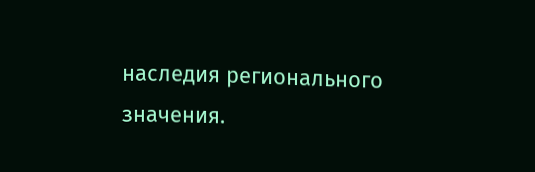наследия регионального значения.